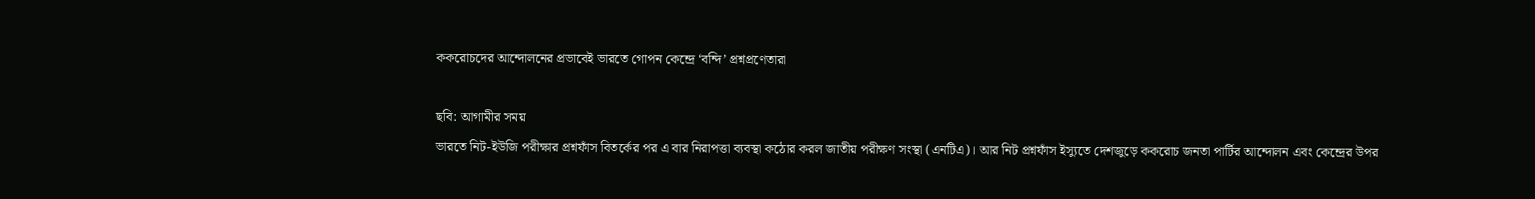ককরোচদের আন্দোলনের প্রভাবেই ভারতে গোপন কেন্দ্রে ‘বন্দি’ প্রশ্নপ্রণেতারা

ছবি: আগামীর সময়
ভারতে নিট-ইউজি পরীক্ষার প্রশ্নফাঁস বিতর্কের পর এ বার নিরাপত্তা ব্যবস্থা কঠোর করল জাতীয় পরীক্ষণ সংস্থা (এনটিএ)। আর নিট প্রশ্নফাঁস ইস্যুতে দেশজুড়ে ককরোচ জনতা পার্টির আন্দোলন এবং কেন্দ্রের উপর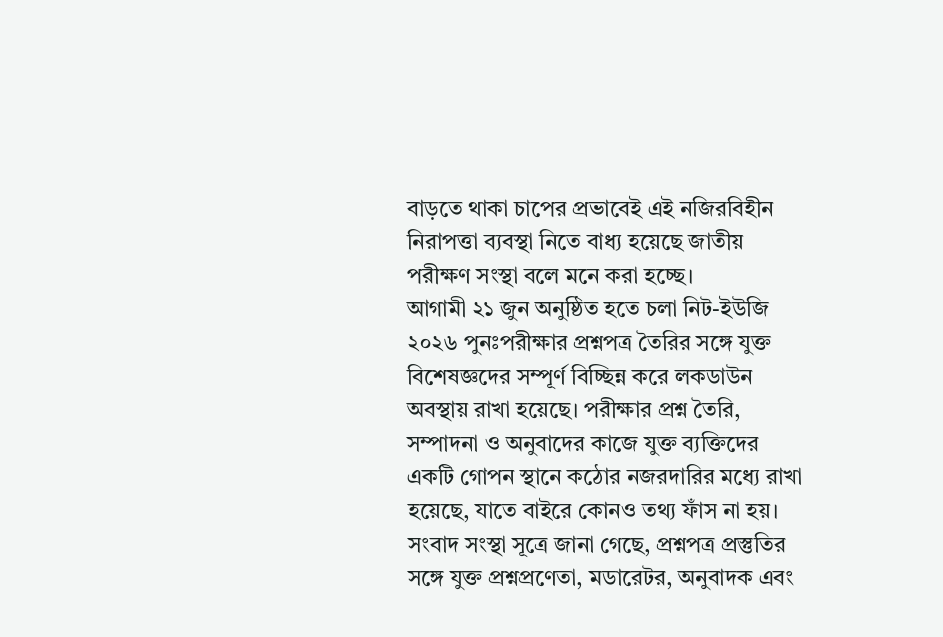বাড়তে থাকা চাপের প্রভাবেই এই নজিরবিহীন নিরাপত্তা ব্যবস্থা নিতে বাধ্য হয়েছে জাতীয় পরীক্ষণ সংস্থা বলে মনে করা হচ্ছে।
আগামী ২১ জুন অনুষ্ঠিত হতে চলা নিট-ইউজি ২০২৬ পুনঃপরীক্ষার প্রশ্নপত্র তৈরির সঙ্গে যুক্ত বিশেষজ্ঞদের সম্পূর্ণ বিচ্ছিন্ন করে লকডাউন অবস্থায় রাখা হয়েছে। পরীক্ষার প্রশ্ন তৈরি, সম্পাদনা ও অনুবাদের কাজে যুক্ত ব্যক্তিদের একটি গোপন স্থানে কঠোর নজরদারির মধ্যে রাখা হয়েছে, যাতে বাইরে কোনও তথ্য ফাঁস না হয়।
সংবাদ সংস্থা সূত্রে জানা গেছে, প্রশ্নপত্র প্রস্তুতির সঙ্গে যুক্ত প্রশ্নপ্রণেতা, মডারেটর, অনুবাদক এবং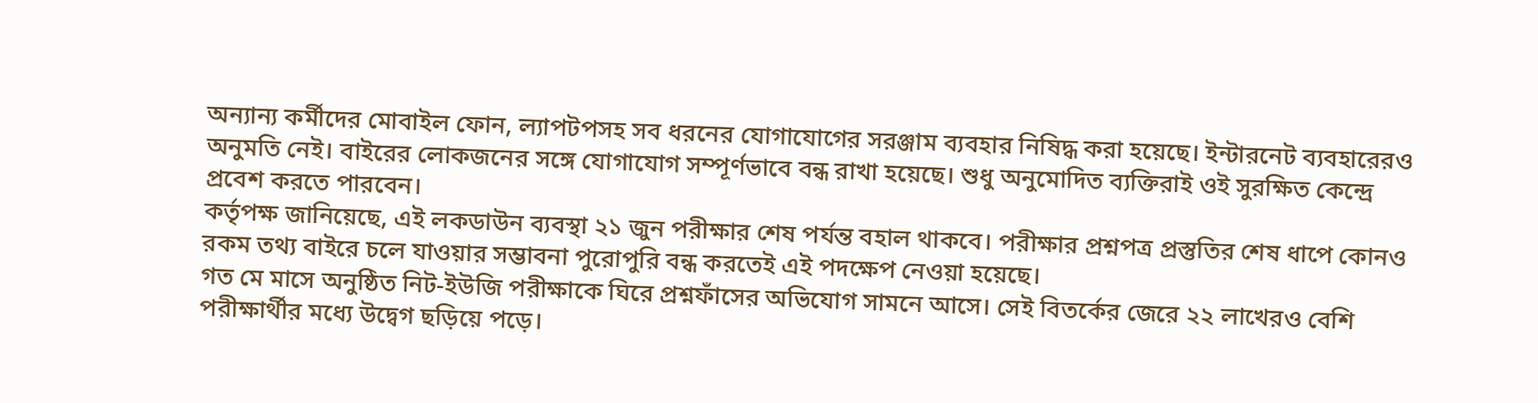অন্যান্য কর্মীদের মোবাইল ফোন, ল্যাপটপসহ সব ধরনের যোগাযোগের সরঞ্জাম ব্যবহার নিষিদ্ধ করা হয়েছে। ইন্টারনেট ব্যবহারেরও অনুমতি নেই। বাইরের লোকজনের সঙ্গে যোগাযোগ সম্পূর্ণভাবে বন্ধ রাখা হয়েছে। শুধু অনুমোদিত ব্যক্তিরাই ওই সুরক্ষিত কেন্দ্রে প্রবেশ করতে পারবেন।
কর্তৃপক্ষ জানিয়েছে, এই লকডাউন ব্যবস্থা ২১ জুন পরীক্ষার শেষ পর্যন্ত বহাল থাকবে। পরীক্ষার প্রশ্নপত্র প্রস্তুতির শেষ ধাপে কোনও রকম তথ্য বাইরে চলে যাওয়ার সম্ভাবনা পুরোপুরি বন্ধ করতেই এই পদক্ষেপ নেওয়া হয়েছে।
গত মে মাসে অনুষ্ঠিত নিট-ইউজি পরীক্ষাকে ঘিরে প্রশ্নফাঁসের অভিযোগ সামনে আসে। সেই বিতর্কের জেরে ২২ লাখেরও বেশি পরীক্ষার্থীর মধ্যে উদ্বেগ ছড়িয়ে পড়ে।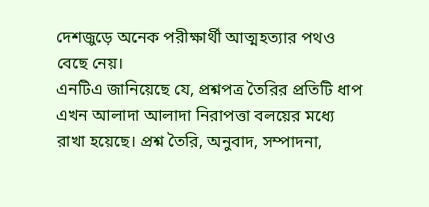দেশজুড়ে অনেক পরীক্ষার্থী আত্মহত্যার পথও বেছে নেয়।
এনটিএ জানিয়েছে যে, প্রশ্নপত্র তৈরির প্রতিটি ধাপ এখন আলাদা আলাদা নিরাপত্তা বলয়ের মধ্যে রাখা হয়েছে। প্রশ্ন তৈরি, অনুবাদ, সম্পাদনা,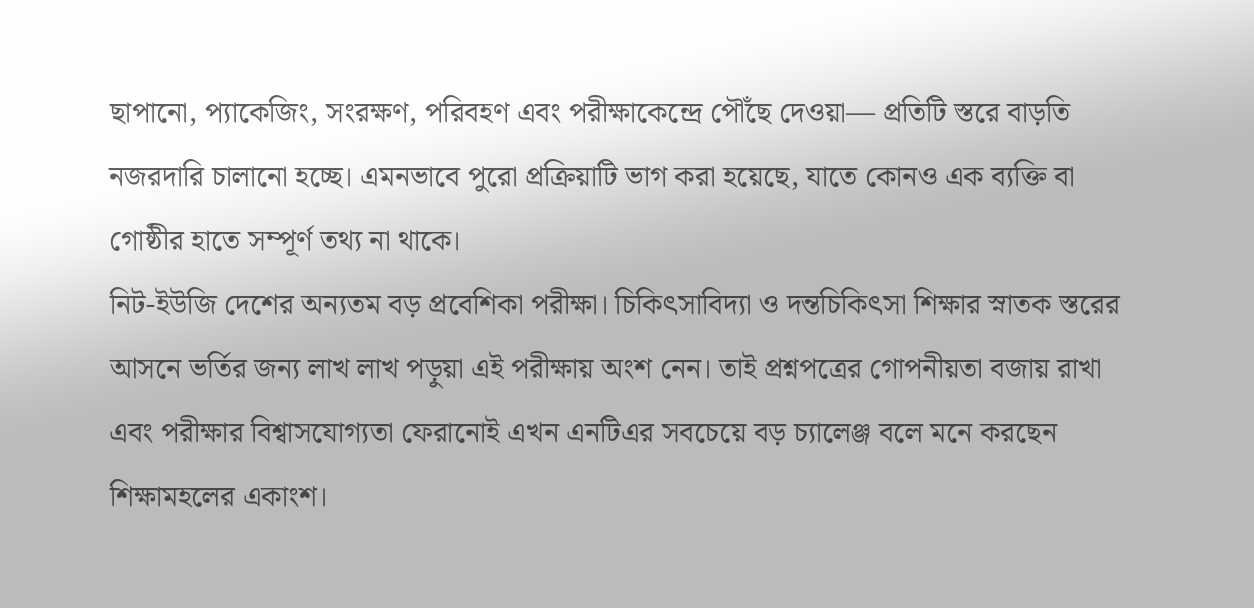ছাপানো, প্যাকেজিং, সংরক্ষণ, পরিবহণ এবং পরীক্ষাকেন্দ্রে পৌঁছে দেওয়া— প্রতিটি স্তরে বাড়তি নজরদারি চালানো হচ্ছে। এমনভাবে পুরো প্রক্রিয়াটি ভাগ করা হয়েছে, যাতে কোনও এক ব্যক্তি বা গোষ্ঠীর হাতে সম্পূর্ণ তথ্য না থাকে।
নিট-ইউজি দেশের অন্যতম বড় প্রবেশিকা পরীক্ষা। চিকিৎসাবিদ্যা ও দন্তচিকিৎসা শিক্ষার স্নাতক স্তরের আসনে ভর্তির জন্য লাখ লাখ পড়ুয়া এই পরীক্ষায় অংশ নেন। তাই প্রশ্নপত্রের গোপনীয়তা বজায় রাখা এবং পরীক্ষার বিশ্বাসযোগ্যতা ফেরানোই এখন এনটিএর সবচেয়ে বড় চ্যালেঞ্জ বলে মনে করছেন শিক্ষামহলের একাংশ।